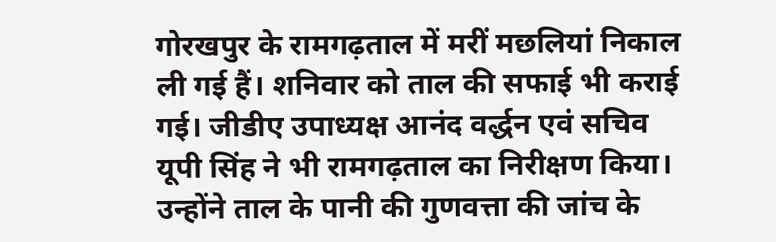गोरखपुर के रामगढ़ताल में मरीं मछलियां निकाल ली गई हैं। शनिवार को ताल की सफाई भी कराई गई। जीडीए उपाध्यक्ष आनंद वर्द्धन एवं सचिव यूपी सिंह ने भी रामगढ़ताल का निरीक्षण किया। उन्होंने ताल के पानी की गुणवत्ता की जांच के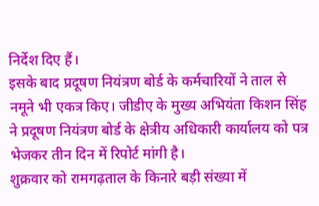निर्देश दिए हैं।
इसके बाद प्रदूषण नियंत्रण बोर्ड के कर्मचारियों ने ताल से नमूने भी एकत्र किए। जीडीए के मुख्य अभियंता किशन सिंह ने प्रदूषण नियंत्रण बोर्ड के क्षेत्रीय अधिकारी कार्यालय को पत्र भेजकर तीन दिन में रिपोर्ट मांगी है।
शुक्रवार को रामगढ़ताल के किनारे बड़ी संख्या में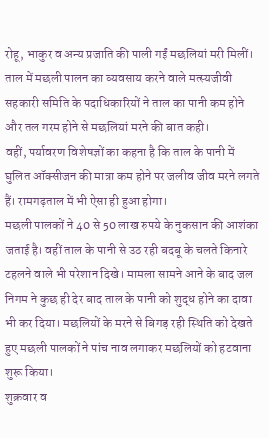रोहू, भाकुर व अन्य प्रजाति की पाली गईं मछलियां मरी मिलीं। ताल में मछली पालन का व्यवसाय करने वाले मत्स्यजीवी सहकारी समिति के पदाधिकारियों ने ताल का पानी कम होने और तल गरम होने से मछलियां मरने की बात कही।
वहीं, पर्यावरण विशेषज्ञों का कहना है कि ताल के पानी में घुलित ऑक्सीजन की मात्रा कम होने पर जलीव जीव मरने लगते हैं। रामगढ़ताल में भी ऐसा ही हुआ होगा।
मछली पालकों ने 40 से 50 लाख रुपये के नुकसान की आशंका जताई है। वहीं ताल के पानी से उठ रही बदबू के चलते किनारे टहलने वाले भी परेशान दिखे। मामला सामने आने के बाद जल निगम ने कुछ ही देर बाद ताल के पानी को शुद्ध होने का दावा भी कर दिया। मछलियों के मरने से बिगड़ रही स्थिति को देखते हुए मछली पालकों ने पांच नाव लगाकर मछलियों को हटवाना शुरू किया।
शुक्रवार व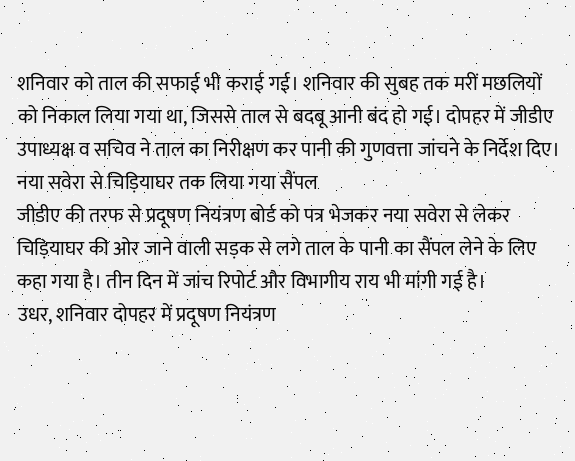शनिवार को ताल की सफाई भी कराई गई। शनिवार की सुबह तक मरीं मछलियों को निकाल लिया गया था, जिससे ताल से बदबू आनी बंद हो गई। दोपहर में जीडीए उपाध्यक्ष व सचिव ने ताल का निरीक्षण कर पानी की गुणवत्ता जांचने के निर्देश दिए।
नया सवेरा से चिड़ियाघर तक लिया गया सैंपल
जीडीए की तरफ से प्रदूषण नियंत्रण बोर्ड को पत्र भेजकर नया सवेरा से लेकर चिड़ियाघर की ओर जाने वाली सड़क से लगे ताल के पानी का सैंपल लेने के लिए कहा गया है। तीन दिन में जांच रिपोर्ट और विभागीय राय भी मांगी गई है।
उधर, शनिवार दोपहर में प्रदूषण नियंत्रण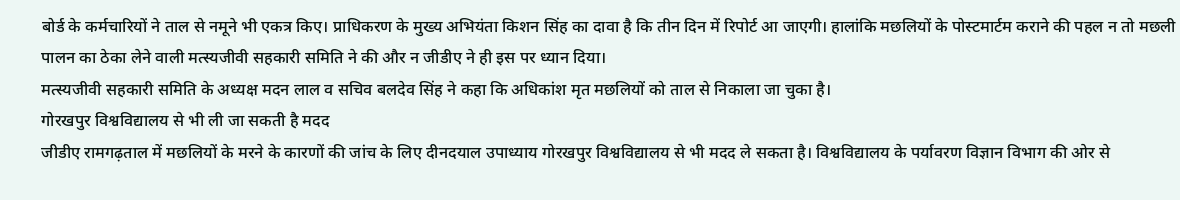बोर्ड के कर्मचारियों ने ताल से नमूने भी एकत्र किए। प्राधिकरण के मुख्य अभियंता किशन सिंह का दावा है कि तीन दिन में रिपोर्ट आ जाएगी। हालांकि मछलियों के पोस्टमार्टम कराने की पहल न तो मछली पालन का ठेका लेने वाली मत्स्यजीवी सहकारी समिति ने की और न जीडीए ने ही इस पर ध्यान दिया।
मत्स्यजीवी सहकारी समिति के अध्यक्ष मदन लाल व सचिव बलदेव सिंह ने कहा कि अधिकांश मृत मछलियों को ताल से निकाला जा चुका है।
गोरखपुर विश्वविद्यालय से भी ली जा सकती है मदद
जीडीए रामगढ़ताल में मछलियों के मरने के कारणों की जांच के लिए दीनदयाल उपाध्याय गोरखपुर विश्वविद्यालय से भी मदद ले सकता है। विश्वविद्यालय के पर्यावरण विज्ञान विभाग की ओर से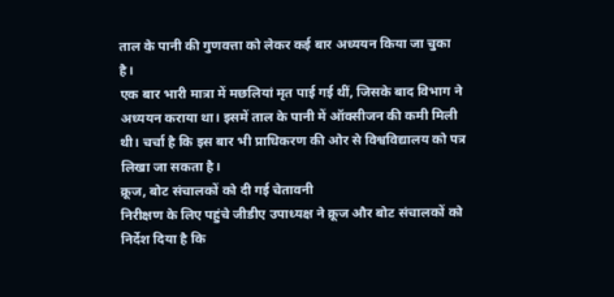ताल के पानी की गुणवत्ता को लेकर कई बार अध्ययन किया जा चुका है।
एक बार भारी मात्रा में मछलियां मृत पाई गई थीं, जिसके बाद विभाग ने अध्ययन कराया था। इसमें ताल के पानी में ऑक्सीजन की कमी मिली थी। चर्चा है कि इस बार भी प्राधिकरण की ओर से विश्वविद्यालय को पत्र लिखा जा सकता है।
क्रूज, बोट संचालकों को दी गई चेतावनी
निरीक्षण के लिए पहुंचे जीडीए उपाध्यक्ष ने क्रूज और बोट संचालकों को निर्देश दिया है कि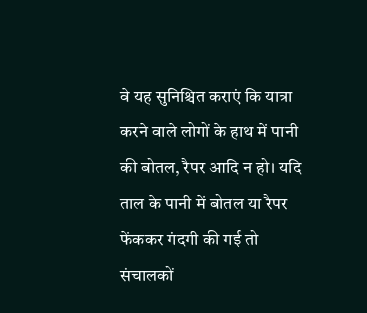वे यह सुनिश्चित कराएं कि यात्रा करने वाले लोगों के हाथ में पानी की बोतल, रैपर आदि न हो। यदि ताल के पानी में बोतल या रैपर फेंककर गंदगी की गई तो संचालकों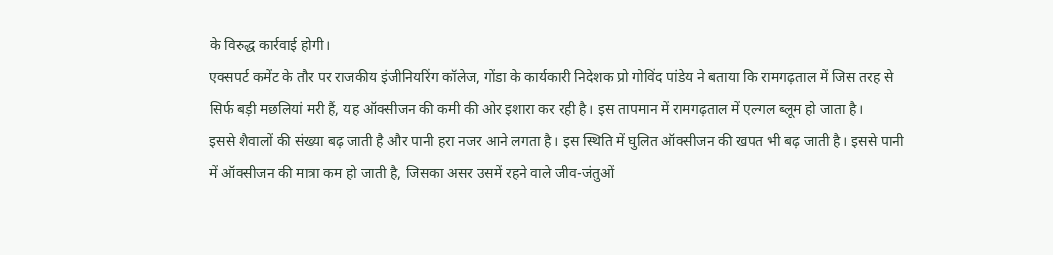के विरुद्ध कार्रवाई होगी।
एक्सपर्ट कमेंट के तौर पर राजकीय इंजीनियरिंग कॉलेज, गोंडा के कार्यकारी निदेशक प्रो गोविंद पांडेय ने बताया कि रामगढ़ताल में जिस तरह से सिर्फ बड़ी मछलियां मरी हैं, यह ऑक्सीजन की कमी की ओर इशारा कर रही है। इस तापमान में रामगढ़ताल में एल्गल ब्लूम हो जाता है।
इससे शैवालों की संख्या बढ़ जाती है और पानी हरा नजर आने लगता है। इस स्थिति में घुलित ऑक्सीजन की खपत भी बढ़ जाती है। इससे पानी में ऑक्सीजन की मात्रा कम हो जाती है, जिसका असर उसमें रहने वाले जीव-जंतुओं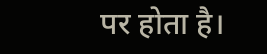पर होता है।